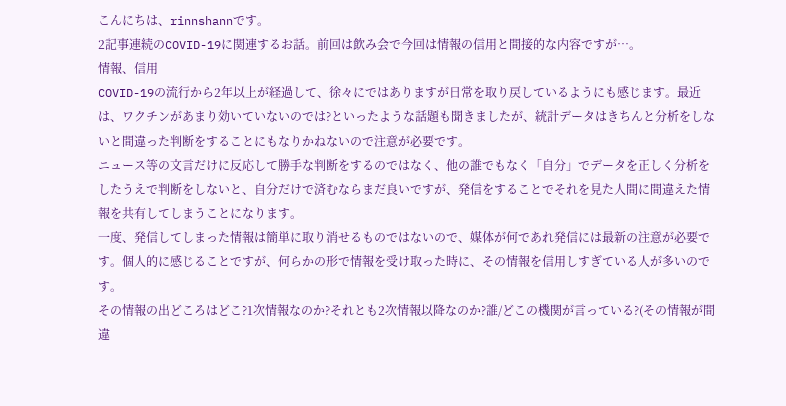こんにちは、rinnshannです。
2記事連続のCOVID-19に関連するお話。前回は飲み会で今回は情報の信用と間接的な内容ですが…。
情報、信用
COVID-19の流行から2年以上が経過して、徐々にではありますが日常を取り戻しているようにも感じます。最近は、ワクチンがあまり効いていないのでは?といったような話題も聞きましたが、統計データはきちんと分析をしないと間違った判断をすることにもなりかねないので注意が必要です。
ニュース等の文言だけに反応して勝手な判断をするのではなく、他の誰でもなく「自分」でデータを正しく分析をしたうえで判断をしないと、自分だけで済むならまだ良いですが、発信をすることでそれを見た人間に間違えた情報を共有してしまうことになります。
一度、発信してしまった情報は簡単に取り消せるものではないので、媒体が何であれ発信には最新の注意が必要です。個人的に感じることですが、何らかの形で情報を受け取った時に、その情報を信用しすぎている人が多いのです。
その情報の出どころはどこ?1次情報なのか?それとも2次情報以降なのか?誰/どこの機関が言っている?(その情報が間違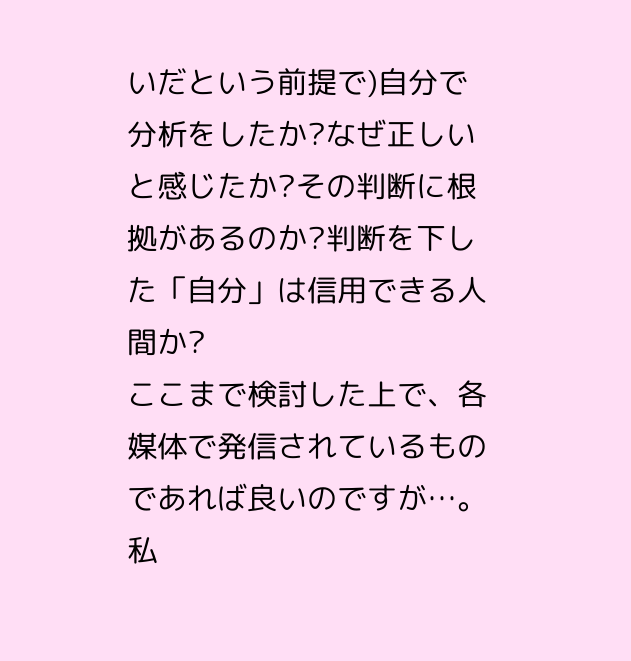いだという前提で)自分で分析をしたか?なぜ正しいと感じたか?その判断に根拠があるのか?判断を下した「自分」は信用できる人間か?
ここまで検討した上で、各媒体で発信されているものであれば良いのですが…。私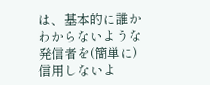は、基本的に誰かわからないような発信者を(簡単に)信用しないよ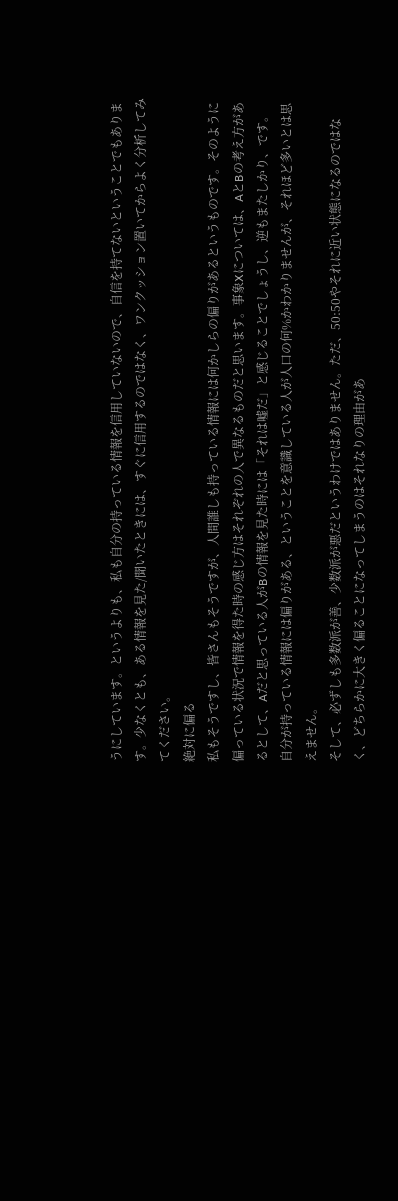うにしています。というよりも、私も自分の持っている情報を信用していないので、自信を持てないということでもあります。少なくとも、ある情報を見た/聞いたときには、すぐに信用するのではなく、ワンクッション置いてからよく分析してみてください。
絶対に偏る
私もそうですし、皆さんもそうですが、人間誰しも持っている情報には何かしらの偏りがあるというものです。そのように偏っている状況で情報を得た時の感じ方はそれぞれの人で異なるものだと思います。事象Xについては、AとBの考え方があるとして、Aだと思っている人がBの情報を見た時には「それは嘘だ」と感じることでしょうし、逆もまたしかり、です。
自分が持っている情報には偏りがある、ということを意識している人が人口の何%かわかりませんが、それほど多いとは思えません。
そして、必ずしも多数派が善、少数派が悪だというわけではありません。ただ、50:50やそれに近い状態になるのではなく、どちらかに大きく偏ることになってしまうのはそれなりの理由があ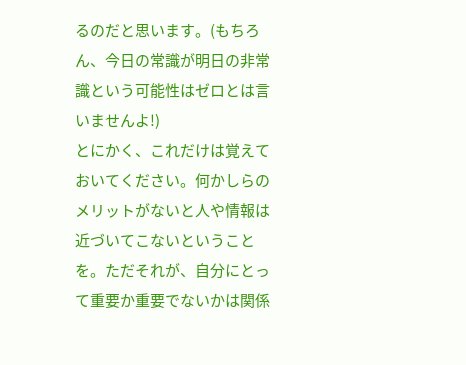るのだと思います。(もちろん、今日の常識が明日の非常識という可能性はゼロとは言いませんよ!)
とにかく、これだけは覚えておいてください。何かしらのメリットがないと人や情報は近づいてこないということを。ただそれが、自分にとって重要か重要でないかは関係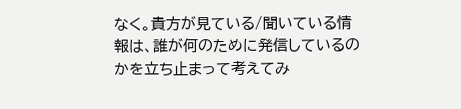なく。貴方が見ている/聞いている情報は、誰が何のために発信しているのかを立ち止まって考えてみ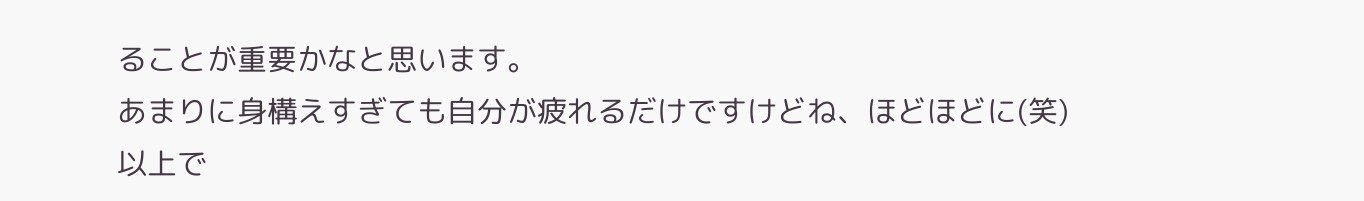ることが重要かなと思います。
あまりに身構えすぎても自分が疲れるだけですけどね、ほどほどに(笑)
以上で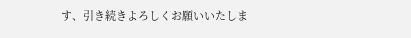す、引き続きよろしくお願いいたしま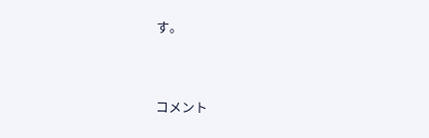す。


コメント